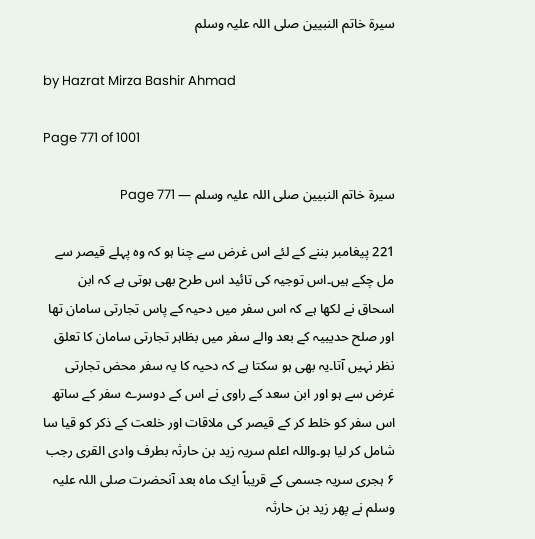سیرۃ خاتم النبیین صلی اللہ علیہ وسلم

by Hazrat Mirza Bashir Ahmad

Page 771 of 1001

سیرۃ خاتم النبیین صلی اللہ علیہ وسلم — Page 771

221 پیغامبر بننے کے لئے اس غرض سے چنا ہو کہ وہ پہلے قیصر سے مل چکے ہیں۔اس توجیہ کی تائید اس طرح بھی ہوتی ہے کہ ابن اسحاق نے لکھا ہے کہ اس سفر میں دحیہ کے پاس تجارتی سامان تھا اور صلح حدیبیہ کے بعد والے سفر میں بظاہر تجارتی سامان کا تعلق نظر نہیں آتا۔یہ بھی ہو سکتا ہے کہ دحیہ کا یہ سفر محض تجارتی غرض سے ہو اور ابن سعد کے راوی نے اس کے دوسرے سفر کے ساتھ اس سفر کو خلط کر کے قیصر کی ملاقات اور خلعت کے ذکر کو قیا سا شامل کر لیا ہو۔واللہ اعلم سریہ زید بن حارثہ بطرف وادی القری رجب ۶ ہجری سریہ جسمی کے قریباً ایک ماہ بعد آنحضرت صلی اللہ علیہ وسلم نے پھر زید بن حارثہ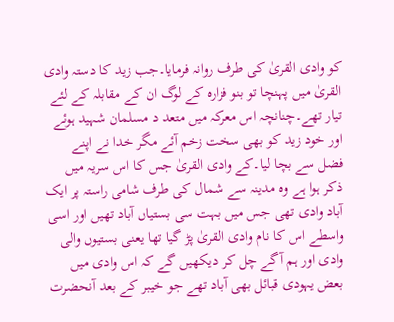کو وادی القریٰ کی طرف روانہ فرمایا۔جب زید کا دستہ وادی القریٰ میں پہنچا تو بنو فزارہ کے لوگ ان کے مقابلہ کے لئے تیار تھے۔چنانچہ اس معرکہ میں متعد د مسلمان شہید ہوئے اور خود زید کو بھی سخت زخم آئے مگر خدا نے اپنے فضل سے بچا لیا۔کے وادی القریٰ جس کا اس سریہ میں ذکر ہوا ہے وہ مدینہ سے شمال کی طرف شامی راستہ پر ایک آباد وادی تھی جس میں بہت سی بستیاں آباد تھیں اور اسی واسطے اس کا نام وادی القریٰ پڑ گیا تھا یعنی بستیوں والی وادی اور ہم آگے چل کر دیکھیں گے کہ اس وادی میں بعض یہودی قبائل بھی آباد تھے جو خیبر کے بعد آنحضرت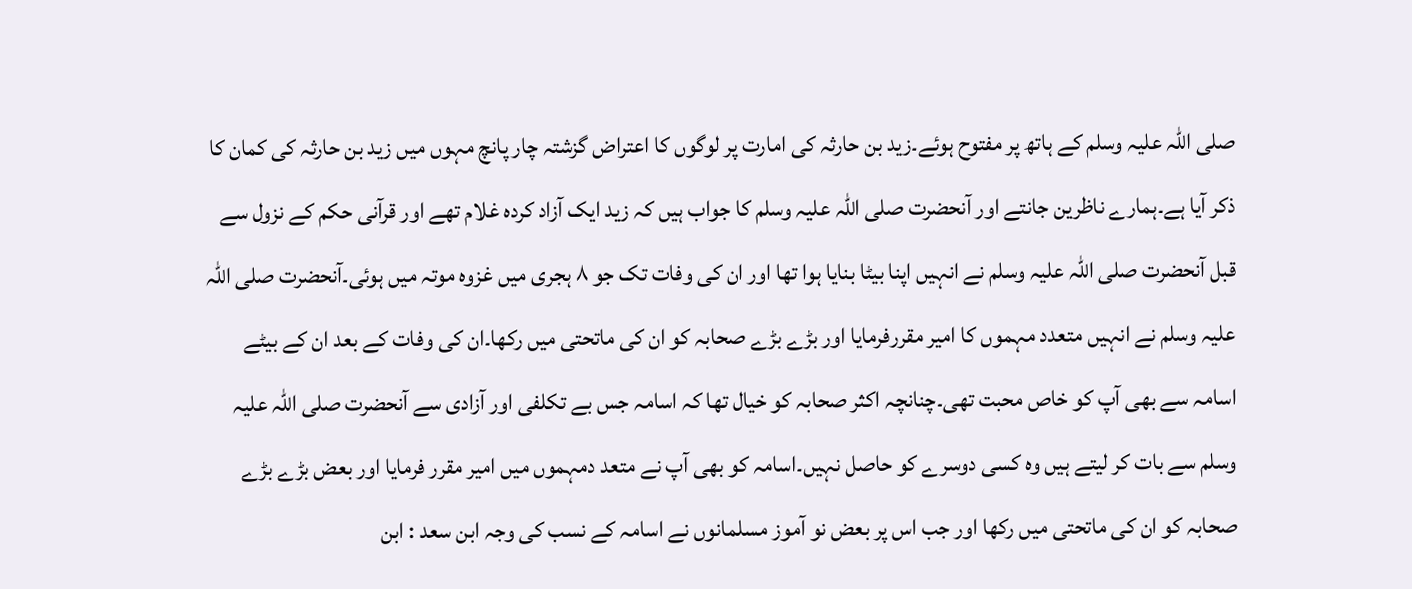صلی اللہ علیہ وسلم کے ہاتھ پر مفتوح ہوئے۔زید بن حارثہ کی امارت پر لوگوں کا اعتراض گزشتہ چار پانچ مہوں میں زید بن حارثہ کی کمان کا ذکر آیا ہے۔ہمارے ناظرین جانتے اور آنحضرت صلی اللہ علیہ وسلم کا جواب ہیں کہ زید ایک آزاد کردہ غلام تھے اور قرآنی حکم کے نزول سے قبل آنحضرت صلی اللہ علیہ وسلم نے انہیں اپنا بیٹا بنایا ہوا تھا اور ان کی وفات تک جو ۸ ہجری میں غزوہ موتہ میں ہوئی۔آنحضرت صلی اللہ علیہ وسلم نے انہیں متعدد مہموں کا امیر مقررفرمایا اور بڑے بڑے صحابہ کو ان کی ماتحتی میں رکھا۔ان کی وفات کے بعد ان کے بیٹے اسامہ سے بھی آپ کو خاص محبت تھی۔چنانچہ اکثر صحابہ کو خیال تھا کہ اسامہ جس بے تکلفی اور آزادی سے آنحضرت صلی اللہ علیہ وسلم سے بات کر لیتے ہیں وہ کسی دوسرے کو حاصل نہیں۔اسامہ کو بھی آپ نے متعد دمہموں میں امیر مقرر فرمایا اور بعض بڑے بڑے صحابہ کو ان کی ماتحتی میں رکھا اور جب اس پر بعض نو آموز مسلمانوں نے اسامہ کے نسب کی وجہ ابن سعد : ابن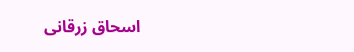اسحاق زرقانی